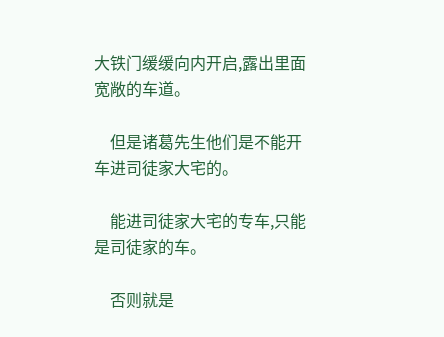大铁门缓缓向内开启,露出里面宽敞的车道。

    但是诸葛先生他们是不能开车进司徒家大宅的。

    能进司徒家大宅的专车,只能是司徒家的车。

    否则就是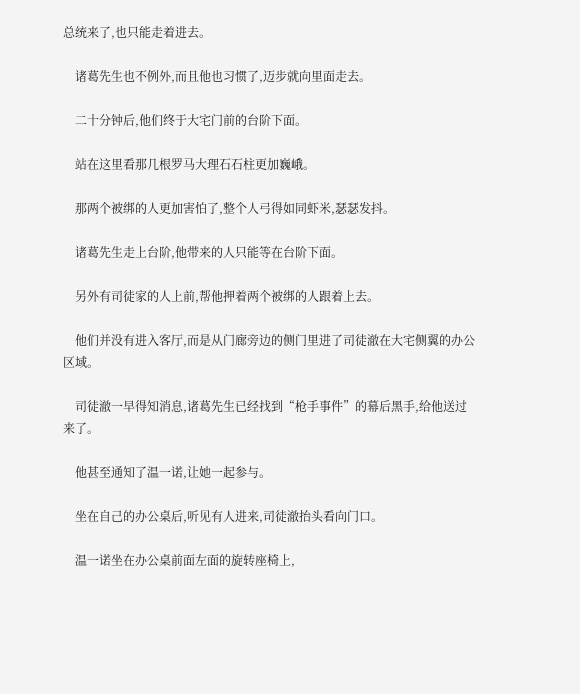总统来了,也只能走着进去。

    诸葛先生也不例外,而且他也习惯了,迈步就向里面走去。

    二十分钟后,他们终于大宅门前的台阶下面。

    站在这里看那几根罗马大理石石柱更加巍峨。

    那两个被绑的人更加害怕了,整个人弓得如同虾米,瑟瑟发抖。

    诸葛先生走上台阶,他带来的人只能等在台阶下面。

    另外有司徒家的人上前,帮他押着两个被绑的人跟着上去。

    他们并没有进入客厅,而是从门廊旁边的侧门里进了司徒澈在大宅侧翼的办公区域。

    司徒澈一早得知消息,诸葛先生已经找到“枪手事件”的幕后黑手,给他送过来了。

    他甚至通知了温一诺,让她一起参与。

    坐在自己的办公桌后,听见有人进来,司徒澈抬头看向门口。

    温一诺坐在办公桌前面左面的旋转座椅上,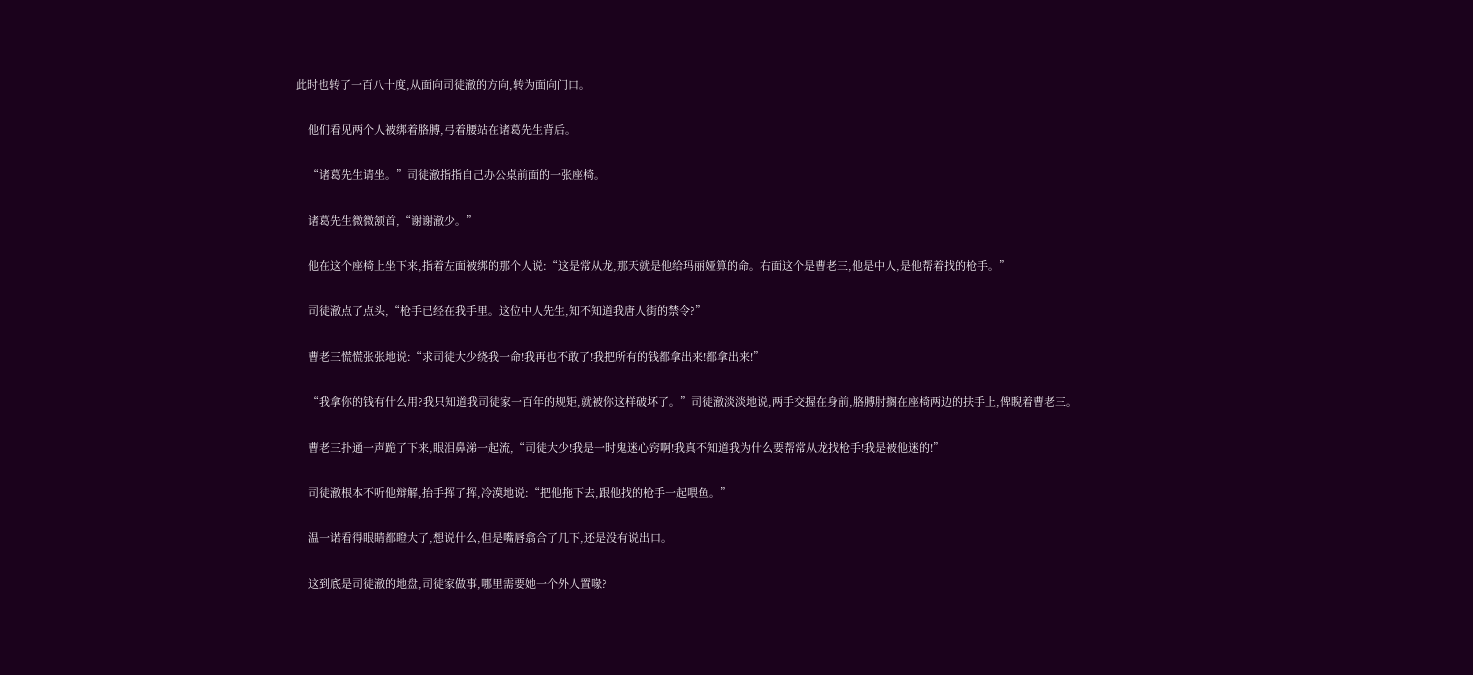此时也转了一百八十度,从面向司徒澈的方向,转为面向门口。

    他们看见两个人被绑着胳膊,弓着腰站在诸葛先生背后。

    “诸葛先生请坐。”司徒澈指指自己办公桌前面的一张座椅。

    诸葛先生微微颔首,“谢谢澈少。”

    他在这个座椅上坐下来,指着左面被绑的那个人说:“这是常从龙,那天就是他给玛丽娅算的命。右面这个是曹老三,他是中人,是他帮着找的枪手。”

    司徒澈点了点头,“枪手已经在我手里。这位中人先生,知不知道我唐人街的禁令?”

    曹老三慌慌张张地说:“求司徒大少绕我一命!我再也不敢了!我把所有的钱都拿出来!都拿出来!”

    “我拿你的钱有什么用?我只知道我司徒家一百年的规矩,就被你这样破坏了。”司徒澈淡淡地说,两手交握在身前,胳膊肘搁在座椅两边的扶手上,俾睨着曹老三。

    曹老三扑通一声跪了下来,眼泪鼻涕一起流,“司徒大少!我是一时鬼迷心窍啊!我真不知道我为什么要帮常从龙找枪手!我是被他迷的!”

    司徒澈根本不听他辩解,抬手挥了挥,冷漠地说:“把他拖下去,跟他找的枪手一起喂鱼。”

    温一诺看得眼睛都瞪大了,想说什么,但是嘴唇翕合了几下,还是没有说出口。

    这到底是司徒澈的地盘,司徒家做事,哪里需要她一个外人置喙?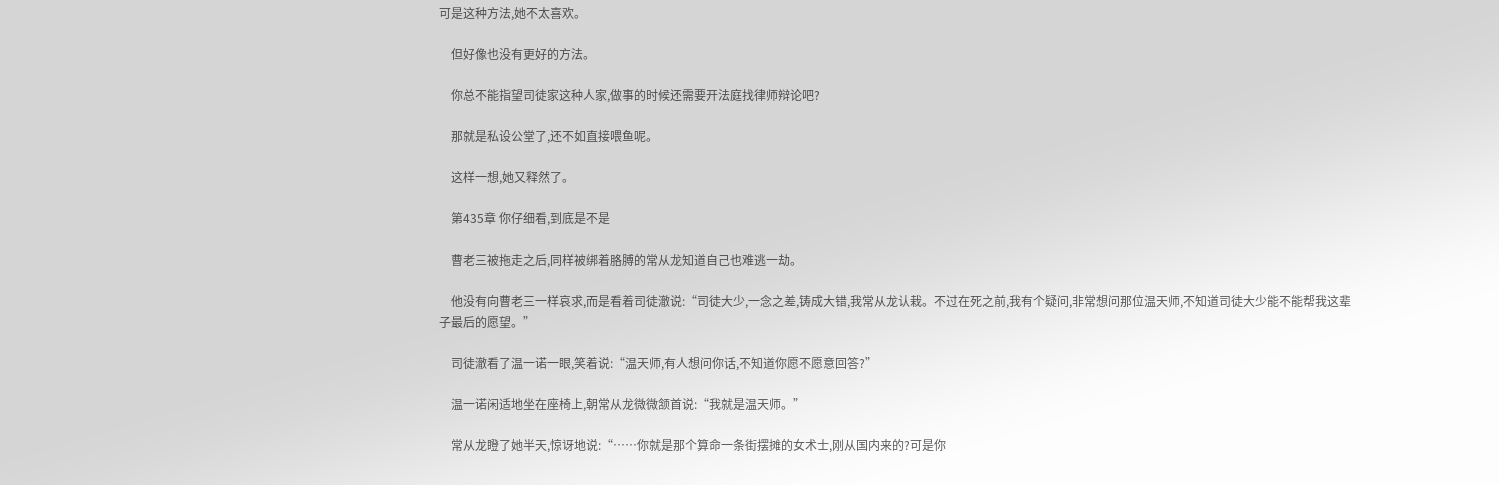可是这种方法,她不太喜欢。

    但好像也没有更好的方法。

    你总不能指望司徒家这种人家,做事的时候还需要开法庭找律师辩论吧?

    那就是私设公堂了,还不如直接喂鱼呢。

    这样一想,她又释然了。

    第435章 你仔细看,到底是不是

    曹老三被拖走之后,同样被绑着胳膊的常从龙知道自己也难逃一劫。

    他没有向曹老三一样哀求,而是看着司徒澈说:“司徒大少,一念之差,铸成大错,我常从龙认栽。不过在死之前,我有个疑问,非常想问那位温天师,不知道司徒大少能不能帮我这辈子最后的愿望。”

    司徒澈看了温一诺一眼,笑着说:“温天师,有人想问你话,不知道你愿不愿意回答?”

    温一诺闲适地坐在座椅上,朝常从龙微微颔首说:“我就是温天师。”

    常从龙瞪了她半天,惊讶地说:“……你就是那个算命一条街摆摊的女术士,刚从国内来的?可是你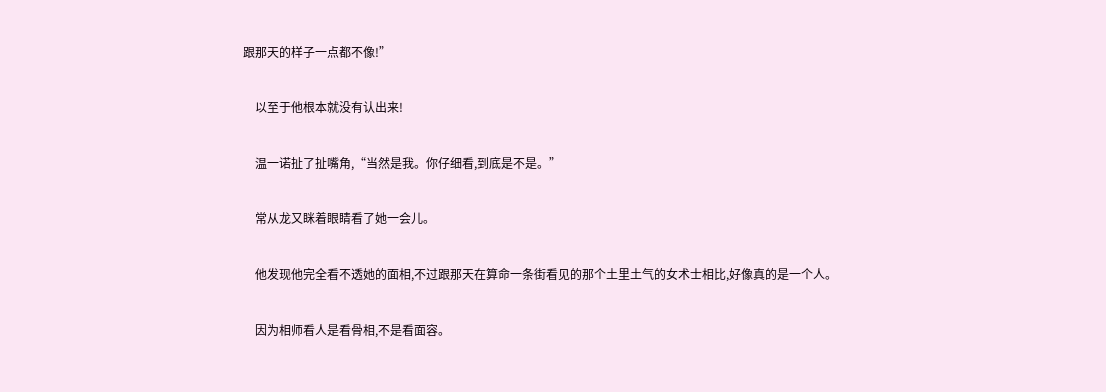跟那天的样子一点都不像!”

    以至于他根本就没有认出来!

    温一诺扯了扯嘴角,“当然是我。你仔细看,到底是不是。”

    常从龙又眯着眼睛看了她一会儿。

    他发现他完全看不透她的面相,不过跟那天在算命一条街看见的那个土里土气的女术士相比,好像真的是一个人。

    因为相师看人是看骨相,不是看面容。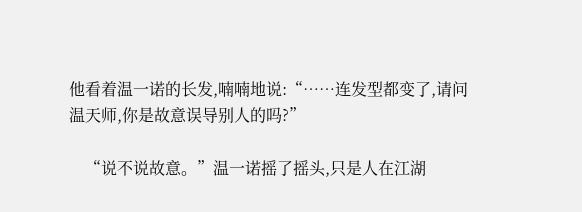他看着温一诺的长发,喃喃地说:“……连发型都变了,请问温天师,你是故意误导别人的吗?”

    “说不说故意。”温一诺摇了摇头,只是人在江湖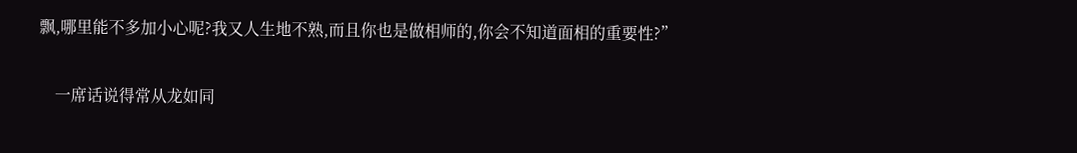飘,哪里能不多加小心呢?我又人生地不熟,而且你也是做相师的,你会不知道面相的重要性?”

    一席话说得常从龙如同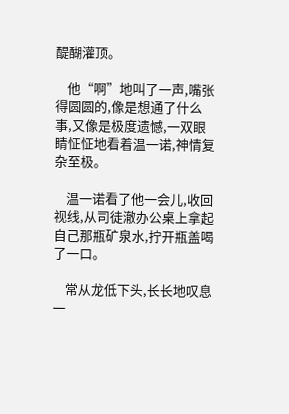醍醐灌顶。

    他“啊”地叫了一声,嘴张得圆圆的,像是想通了什么事,又像是极度遗憾,一双眼睛怔怔地看着温一诺,神情复杂至极。

    温一诺看了他一会儿,收回视线,从司徒澈办公桌上拿起自己那瓶矿泉水,拧开瓶盖喝了一口。

    常从龙低下头,长长地叹息一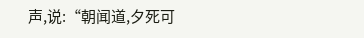声,说:“朝闻道,夕死可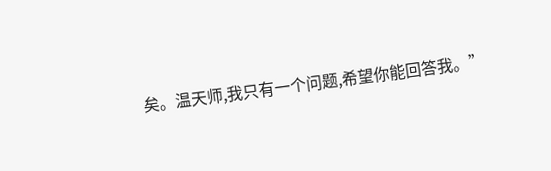矣。温天师,我只有一个问题,希望你能回答我。”